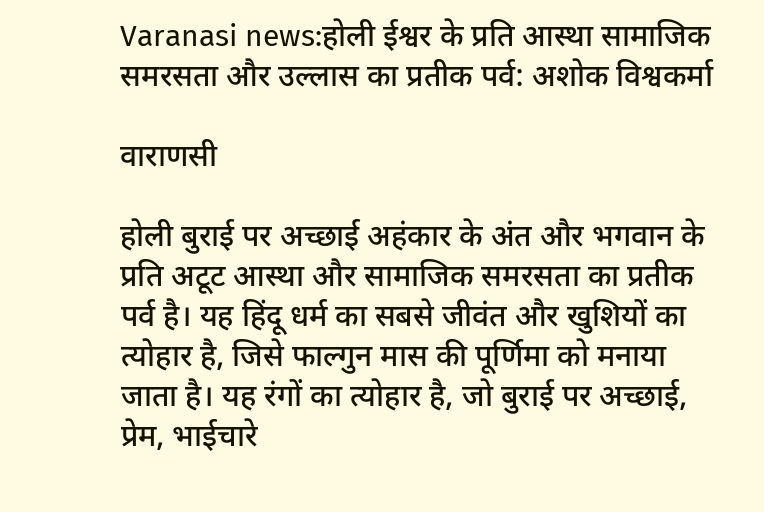Varanasi news:होली ईश्वर के प्रति आस्था सामाजिक समरसता और उल्लास का प्रतीक पर्व: अशोक विश्वकर्मा

वाराणसी

होली बुराई पर अच्छाई अहंकार के अंत और भगवान के प्रति अटूट आस्था और सामाजिक समरसता का प्रतीक पर्व है। यह हिंदू धर्म का सबसे जीवंत और खुशियों का त्योहार है, जिसे फाल्गुन मास की पूर्णिमा को मनाया जाता है। यह रंगों का त्योहार है, जो बुराई पर अच्छाई, प्रेम, भाईचारे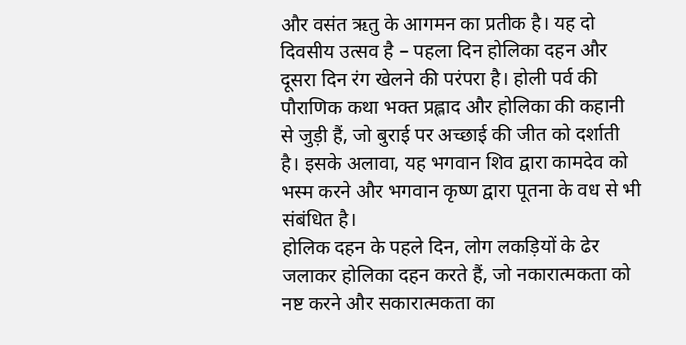और वसंत ऋतु के आगमन का प्रतीक है। यह दो दिवसीय उत्सव है – पहला दिन होलिका दहन और दूसरा दिन रंग खेलने की परंपरा है। होली पर्व की पौराणिक कथा भक्त प्रह्लाद और होलिका की कहानी से जुड़ी हैं, जो बुराई पर अच्छाई की जीत को दर्शाती है। इसके अलावा, यह भगवान शिव द्वारा कामदेव को भस्म करने और भगवान कृष्ण द्वारा पूतना के वध से भी संबंधित है।
होलिक दहन के पहले दिन, लोग लकड़ियों के ढेर जलाकर होलिका दहन करते हैं, जो नकारात्मकता को नष्ट करने और सकारात्मकता का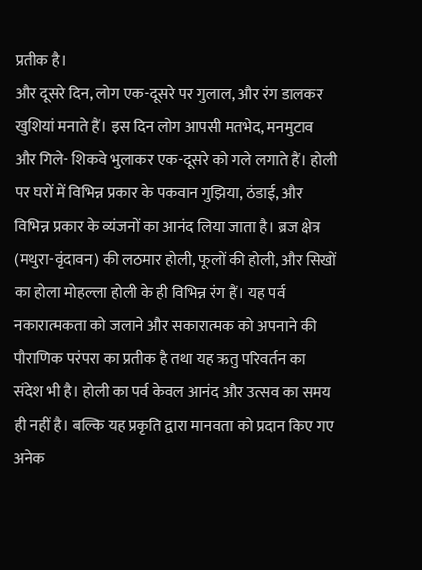प्रतीक है।
और दूसरे दिन, लोग एक-दूसरे पर गुलाल, और रंग डालकर खुशियां मनाते हैं। इस दिन लोग आपसी मतभेद, मनमुटाव और गिले- शिकवे भुलाकर एक-दूसरे को गले लगाते हैं। होली पर घरों में विभिन्न प्रकार के पकवान गुझिया, ठंडाई, और विभिन्न प्रकार के व्यंजनों का आनंद लिया जाता है। ब्रज क्षेत्र (मथुरा-वृंदावन) की लठमार होली, फूलों की होली, और सिखों का होला मोहल्ला होली के ही विभिन्न रंग हैं। यह पर्व नकारात्मकता को जलाने और सकारात्मक को अपनाने की पौराणिक परंपरा का प्रतीक है तथा यह ऋतु परिवर्तन का संदेश भी है। होली का पर्व केवल आनंद और उत्सव का समय ही नहीं है। बल्कि यह प्रकृति द्वारा मानवता को प्रदान किए गए अनेक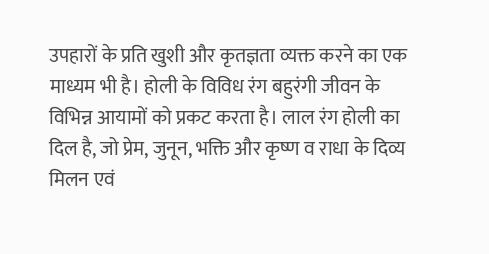उपहारों के प्रति खुशी और कृतज्ञता व्यक्त करने का एक माध्यम भी है। होली के विविध रंग बहुरंगी जीवन के विभिन्न आयामों को प्रकट करता है। लाल रंग होली का दिल है, जो प्रेम, जुनून, भक्ति और कृष्ण व राधा के दिव्य मिलन एवं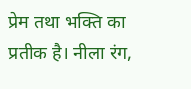प्रेम तथा भक्ति का प्रतीक है। नीला रंग,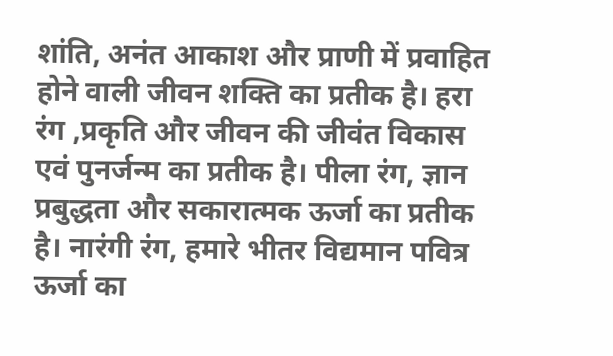शांति, अनंत आकाश और प्राणी में प्रवाहित होने वाली जीवन शक्ति का प्रतीक है। हरा रंग ,प्रकृति और जीवन की जीवंत विकास एवं पुनर्जन्म का प्रतीक है। पीला रंग, ज्ञान प्रबुद्धता और सकारात्मक ऊर्जा का प्रतीक है। नारंगी रंग, हमारे भीतर विद्यमान पवित्र ऊर्जा का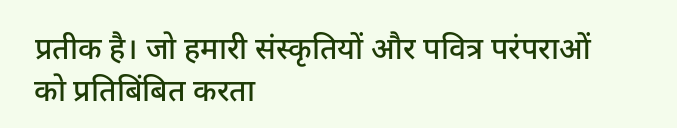प्रतीक है। जो हमारी संस्कृतियों और पवित्र परंपराओं को प्रतिबिंबित करता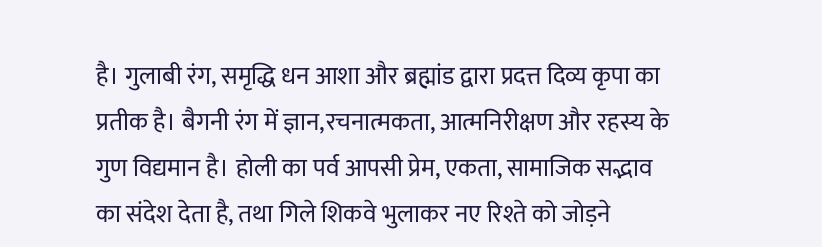है। गुलाबी रंग, समृद्धि धन आशा और ब्रह्मांड द्वारा प्रदत्त दिव्य कृपा का प्रतीक है। बैगनी रंग में ज्ञान,रचनात्मकता, आत्मनिरीक्षण और रहस्य के गुण विद्यमान है। होली का पर्व आपसी प्रेम, एकता, सामाजिक सद्भाव का संदेश देता है, तथा गिले शिकवे भुलाकर नए रिश्ते को जोड़ने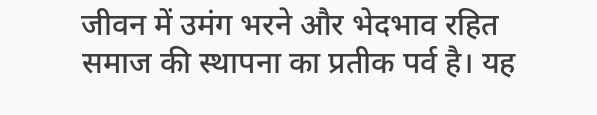जीवन में उमंग भरने और भेदभाव रहित समाज की स्थापना का प्रतीक पर्व है। यह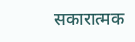सकारात्मक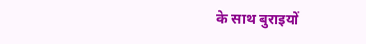के साथ बुराइयों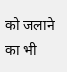को जलाने का भी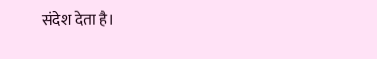संदेश देता है।